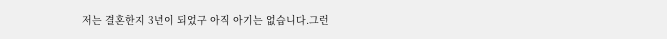저는 결혼한지 3년이 되었구 아직 아기는 없습니다.그런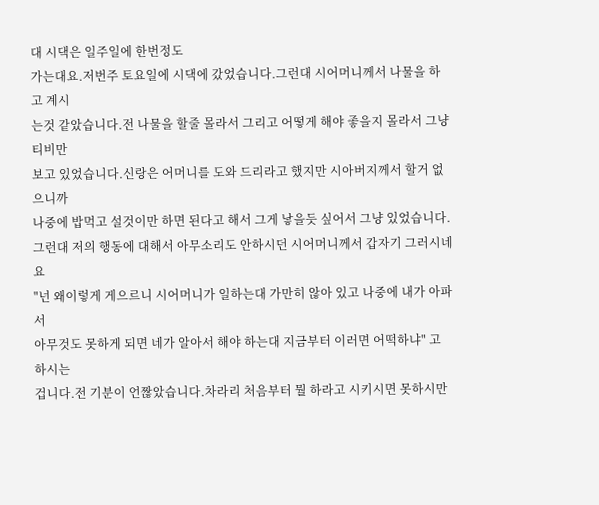대 시댁은 일주일에 한번정도
가는대요.저번주 토요일에 시댁에 갔었습니다.그런대 시어머니께서 나물을 하고 계시
는것 같았습니다.전 나물을 할줄 몰라서 그리고 어떻게 해야 좋을지 몰라서 그냥 티비만
보고 있었습니다.신랑은 어머니를 도와 드리라고 했지만 시아버지께서 할거 없으니까
나중에 밥먹고 설것이만 하면 된다고 해서 그게 낳을듯 싶어서 그냥 있었습니다.
그런대 저의 행동에 대해서 아무소리도 안하시던 시어머니께서 갑자기 그러시네요
"넌 왜이렇게 게으르니 시어머니가 일하는대 가만히 않아 있고 나중에 내가 아파서
아무것도 못하게 되면 네가 알아서 해야 하는대 지금부터 이러면 어떡하냐" 고 하시는
겁니다.전 기분이 언짢았습니다.차라리 처음부터 뭘 하라고 시키시면 못하시만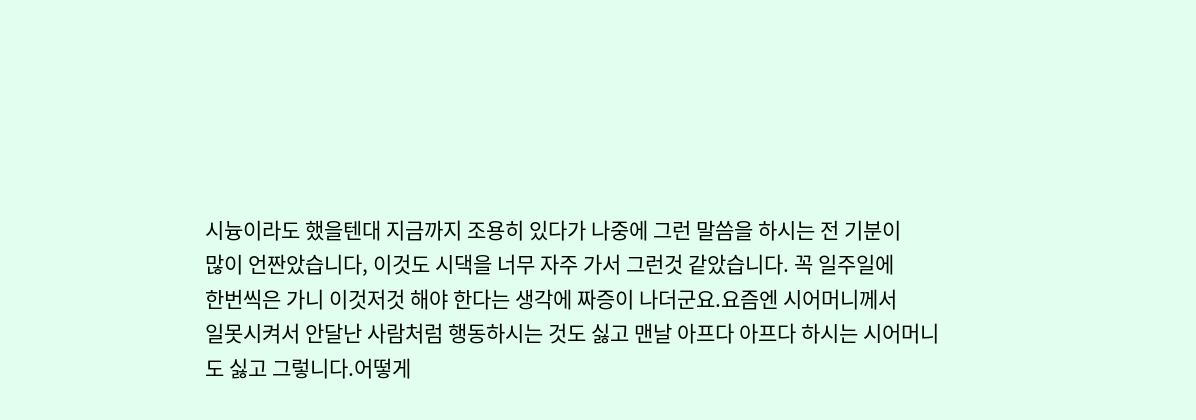시늉이라도 했을텐대 지금까지 조용히 있다가 나중에 그런 말씀을 하시는 전 기분이
많이 언짠았습니다, 이것도 시댁을 너무 자주 가서 그런것 같았습니다. 꼭 일주일에
한번씩은 가니 이것저것 해야 한다는 생각에 짜증이 나더군요.요즘엔 시어머니께서
일못시켜서 안달난 사람처럼 행동하시는 것도 싫고 맨날 아프다 아프다 하시는 시어머니
도 싫고 그렇니다.어떻게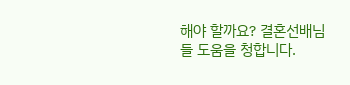해야 할까요? 결혼선배님들 도움을 청합니다.